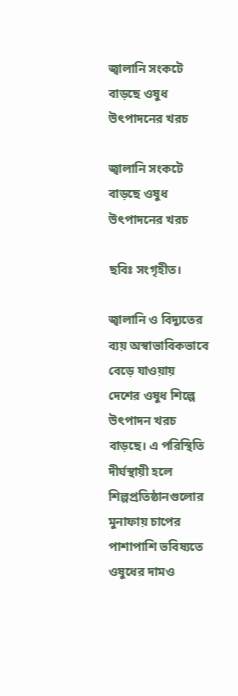জ্বালানি সংকটে বাড়ছে ওষুধ উৎপাদনের খরচ

জ্বালানি সংকটে বাড়ছে ওষুধ উৎপাদনের খরচ

ছবিঃ সংগৃহীত।

জ্বালানি ও বিদ্যুতের ব্যয় অস্বাভাবিকভাবে বেড়ে যাওয়ায় দেশের ওষুধ শিল্পে উৎপাদন খরচ বাড়ছে। এ পরিস্থিতি দীর্ঘস্থায়ী হলে শিল্পপ্রতিষ্ঠানগুলোর মুনাফায় চাপের পাশাপাশি ভবিষ্যতে ওষুধের দামও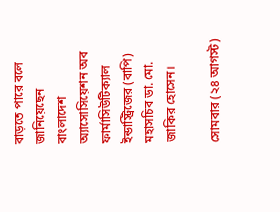বাড়তে পারে বলে জানিয়েছেন বাংলাদেশ অ্যাসোসিয়েশন অব ফার্মাসিউটিক্যাল ইন্ডাস্ট্রিজের (বাপি) মহাসচিব ডা. মো. জাকির হোসেন।

সোমবার (২৪ আগস্ট)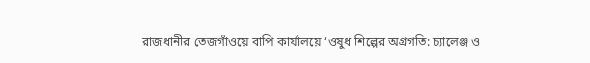রাজধানীর তেজগাঁওয়ে বাপি কার্যালয়ে ‘ওষুধ শিল্পের অগ্রগতি: চ্যালেঞ্জ ও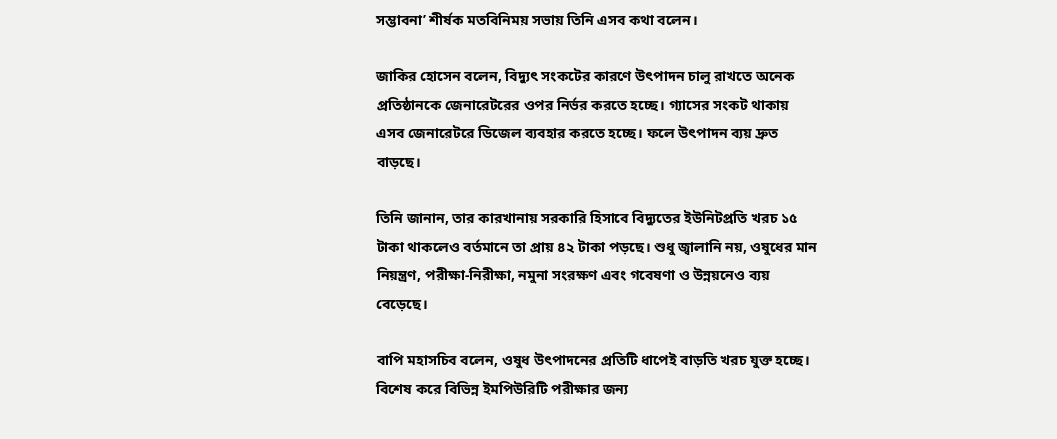সম্ভাবনা’ শীর্ষক মতবিনিময় সভায় তিনি এসব কথা বলেন।

জাকির হোসেন বলেন, বিদ্যুৎ সংকটের কারণে উৎপাদন চালু রাখতে অনেক প্রতিষ্ঠানকে জেনারেটরের ওপর নির্ভর করতে হচ্ছে। গ্যাসের সংকট থাকায় এসব জেনারেটরে ডিজেল ব্যবহার করতে হচ্ছে। ফলে উৎপাদন ব্যয় দ্রুত বাড়ছে।

তিনি জানান, তার কারখানায় সরকারি হিসাবে বিদ্যুতের ইউনিটপ্রতি খরচ ১৫ টাকা থাকলেও বর্তমানে তা প্রায় ৪২ টাকা পড়ছে। শুধু জ্বালানি নয়, ওষুধের মান নিয়ন্ত্রণ, পরীক্ষা-নিরীক্ষা, নমুনা সংরক্ষণ এবং গবেষণা ও উন্নয়নেও ব্যয় বেড়েছে।

বাপি মহাসচিব বলেন, ওষুধ উৎপাদনের প্রতিটি ধাপেই বাড়তি খরচ যুক্ত হচ্ছে। বিশেষ করে বিভিন্ন ইমপিউরিটি পরীক্ষার জন্য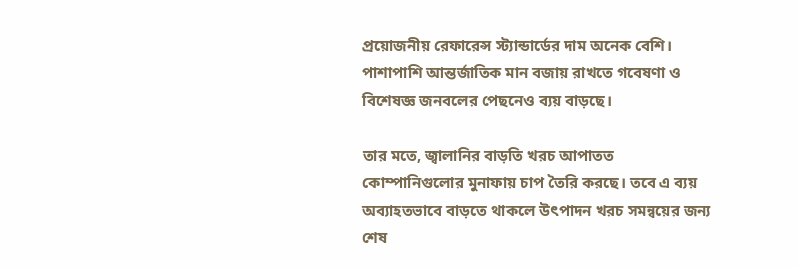প্রয়োজনীয় রেফারেন্স স্ট্যান্ডার্ডের দাম অনেক বেশি। পাশাপাশি আন্তর্জাতিক মান বজায় রাখতে গবেষণা ও বিশেষজ্ঞ জনবলের পেছনেও ব্যয় বাড়ছে।

তার মতে, জ্বালানির বাড়তি খরচ আপাতত কোম্পানিগুলোর মুনাফায় চাপ তৈরি করছে। তবে এ ব্যয় অব্যাহতভাবে বাড়তে থাকলে উৎপাদন খরচ সমন্বয়ের জন্য শেষ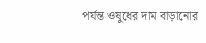পর্যন্ত ওষুধের দাম বাড়ানোর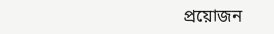প্রয়োজন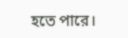হতে পারে।